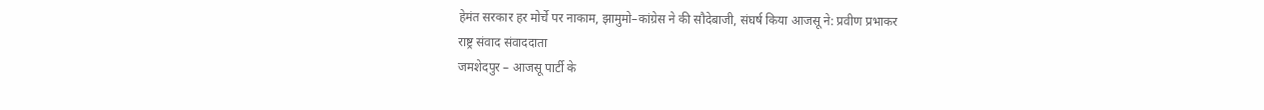हेमंत सरकार हर मोर्चे पर नाकाम, झामुमो–कांग्रेस ने की सौदेबाजी, संघर्ष किया आजसू ने: प्रवीण प्रभाकर
राष्ट्र संवाद संवाददाता
जमशेदपुर – आजसू पार्टी के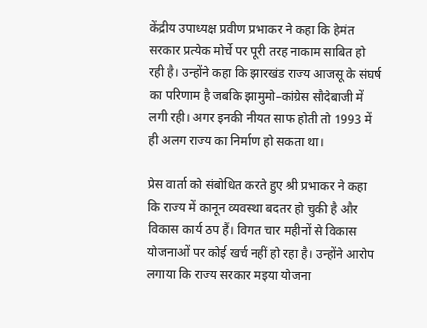केंद्रीय उपाध्यक्ष प्रवीण प्रभाकर ने कहा कि हेमंत सरकार प्रत्येक मोर्चे पर पूरी तरह नाकाम साबित हो रही है। उन्होंने कहा कि झारखंड राज्य आजसू के संघर्ष का परिणाम है जबकि झामुमो–कांग्रेस सौदेबाजी में लगी रही। अगर इनकी नीयत साफ होती तो 1993 में ही अलग राज्य का निर्माण हो सकता था।

प्रेस वार्ता को संबोधित करते हुए श्री प्रभाकर ने कहा कि राज्य में कानून व्यवस्था बदतर हो चुकी है और विकास कार्य ठप हैं। विगत चार महीनों से विकास योजनाओं पर कोई खर्च नहीं हो रहा है। उन्होंने आरोप लगाया कि राज्य सरकार मइया योजना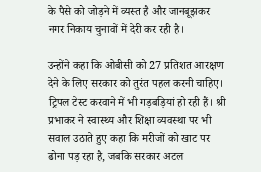के पैसे को जोड़ने में व्यस्त है और जानबूझकर नगर निकाय चुनावों में देरी कर रही है।

उन्होंने कहा कि ओबीसी को 27 प्रतिशत आरक्षण देने के लिए सरकार को तुरंत पहल करनी चाहिए। ट्रिपल टेस्ट करवाने में भी गड़बड़ियां हो रही हैं। श्री प्रभाकर ने स्वास्थ्य और शिक्षा व्यवस्था पर भी सवाल उठाते हुए कहा कि मरीजों को खाट पर ढोना पड़ रहा है, जबकि सरकार अटल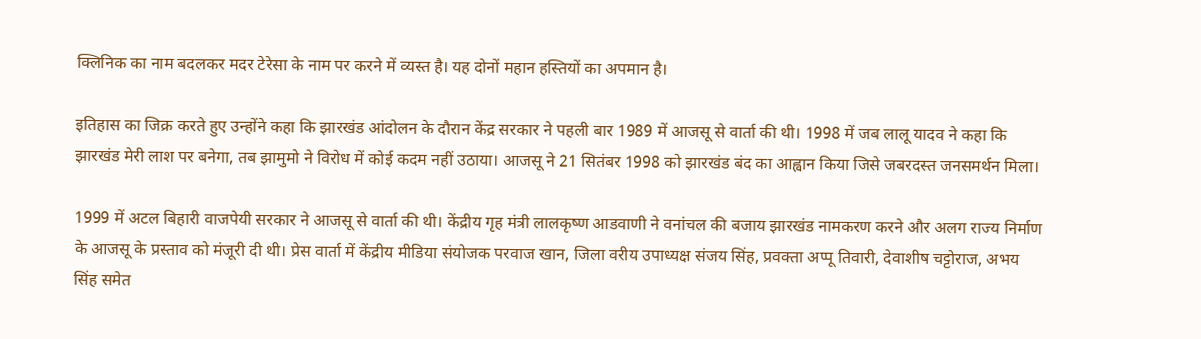क्लिनिक का नाम बदलकर मदर टेरेसा के नाम पर करने में व्यस्त है। यह दोनों महान हस्तियों का अपमान है।

इतिहास का जिक्र करते हुए उन्होंने कहा कि झारखंड आंदोलन के दौरान केंद्र सरकार ने पहली बार 1989 में आजसू से वार्ता की थी। 1998 में जब लालू यादव ने कहा कि झारखंड मेरी लाश पर बनेगा, तब झामुमो ने विरोध में कोई कदम नहीं उठाया। आजसू ने 21 सितंबर 1998 को झारखंड बंद का आह्वान किया जिसे जबरदस्त जनसमर्थन मिला।

1999 में अटल बिहारी वाजपेयी सरकार ने आजसू से वार्ता की थी। केंद्रीय गृह मंत्री लालकृष्ण आडवाणी ने वनांचल की बजाय झारखंड नामकरण करने और अलग राज्य निर्माण के आजसू के प्रस्ताव को मंजूरी दी थी। प्रेस वार्ता में केंद्रीय मीडिया संयोजक परवाज खान, जिला वरीय उपाध्यक्ष संजय सिंह, प्रवक्ता अप्पू तिवारी, देवाशीष चट्टोराज, अभय सिंह समेत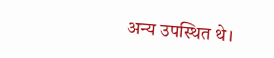अन्य उपस्थित थे।